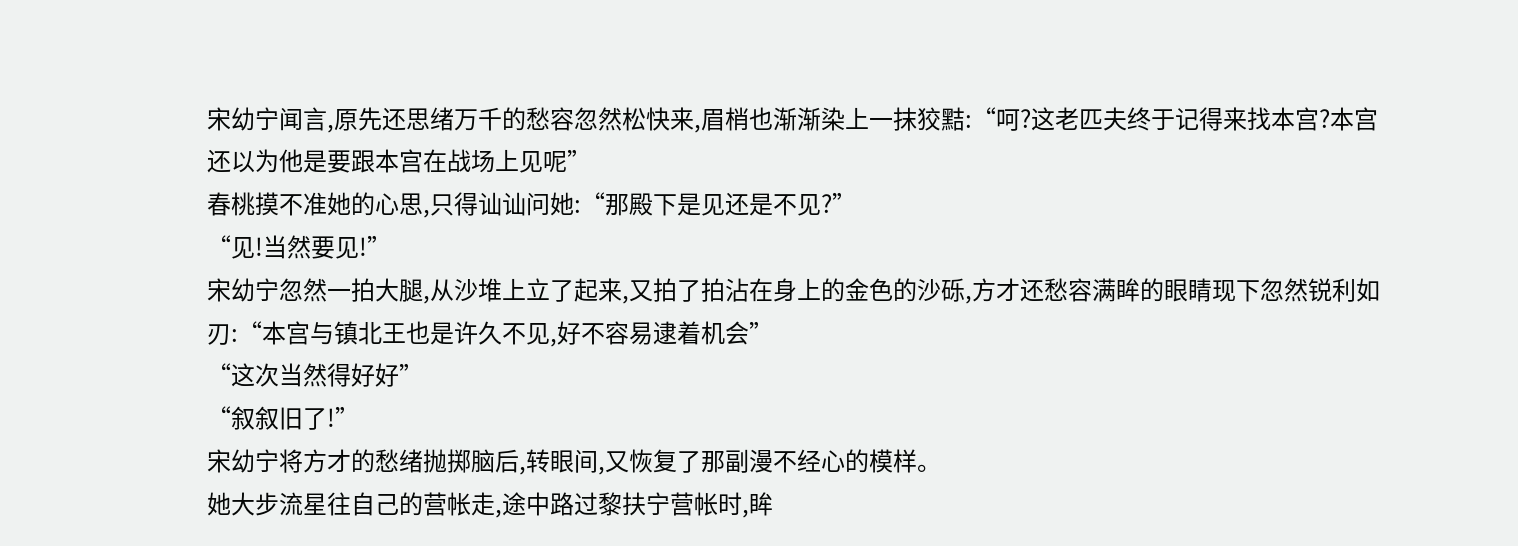宋幼宁闻言,原先还思绪万千的愁容忽然松快来,眉梢也渐渐染上一抹狡黠:“呵?这老匹夫终于记得来找本宫?本宫还以为他是要跟本宫在战场上见呢”
春桃摸不准她的心思,只得讪讪问她:“那殿下是见还是不见?”
“见!当然要见!”
宋幼宁忽然一拍大腿,从沙堆上立了起来,又拍了拍沾在身上的金色的沙砾,方才还愁容满眸的眼睛现下忽然锐利如刃:“本宫与镇北王也是许久不见,好不容易逮着机会”
“这次当然得好好”
“叙叙旧了!”
宋幼宁将方才的愁绪抛掷脑后,转眼间,又恢复了那副漫不经心的模样。
她大步流星往自己的营帐走,途中路过黎扶宁营帐时,眸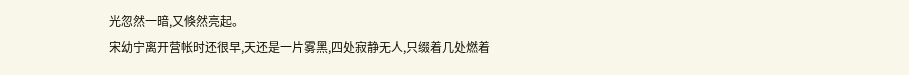光忽然一暗,又倏然亮起。
宋幼宁离开营帐时还很早,天还是一片雾黑,四处寂静无人,只缀着几处燃着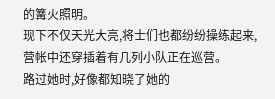的篝火照明。
现下不仅天光大亮,将士们也都纷纷操练起来,营帐中还穿插着有几列小队正在巡营。
路过她时,好像都知晓了她的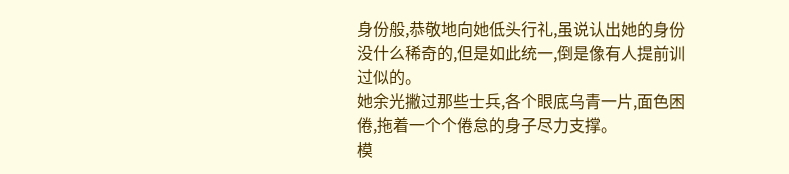身份般,恭敬地向她低头行礼,虽说认出她的身份没什么稀奇的,但是如此统一,倒是像有人提前训过似的。
她余光撇过那些士兵,各个眼底乌青一片,面色困倦,拖着一个个倦怠的身子尽力支撑。
模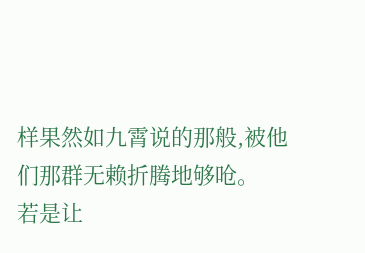样果然如九霄说的那般,被他们那群无赖折腾地够呛。
若是让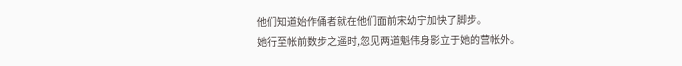他们知道始作俑者就在他们面前宋幼宁加快了脚步。
她行至帐前数步之遥时,忽见两道魁伟身影立于她的营帐外。